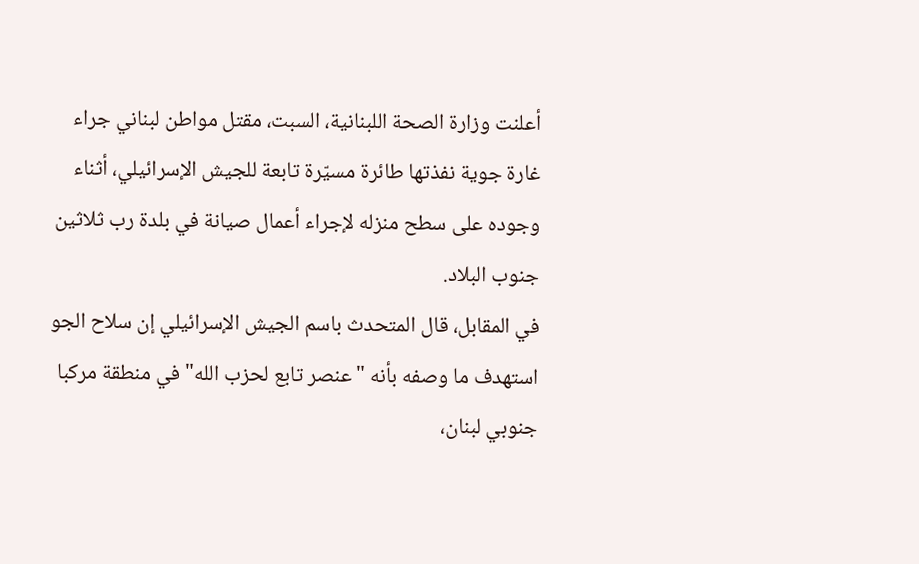أعلنت وزارة الصحة اللبنانية، السبت، مقتل مواطن لبناني جراء غارة جوية نفذتها طائرة مسيّرة تابعة للجيش الإسرائيلي، أثناء وجوده على سطح منزله لإجراء أعمال صيانة في بلدة رب ثلاثين جنوب البلاد.
في المقابل، قال المتحدث باسم الجيش الإسرائيلي إن سلاح الجو استهدف ما وصفه بأنه "عنصر تابع لحزب الله" في منطقة مركبا جنوبي لبنان،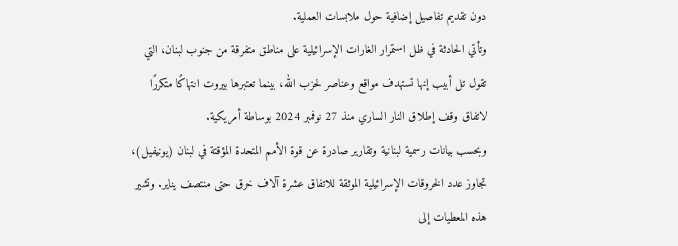دون تقديم تفاصيل إضافية حول ملابسات العملية.
وتأتي الحادثة في ظل استمرار الغارات الإسرائيلية على مناطق متفرقة من جنوب لبنان، التي تقول تل أبيب إنها تستهدف مواقع وعناصر لحزب الله، بينما تعتبرها بيروت انتهاكًا متكررًا لاتفاق وقف إطلاق النار الساري منذ 27 نوفمبر 2024 بوساطة أمريكية.
وبحسب بيانات رسمية لبنانية وتقارير صادرة عن قوة الأمم المتحدة المؤقتة في لبنان (يونيفيل)، تجاوز عدد الخروقات الإسرائيلية الموثقة للاتفاق عشرة آلاف خرق حتى منتصف يناير. وتشير هذه المعطيات إلى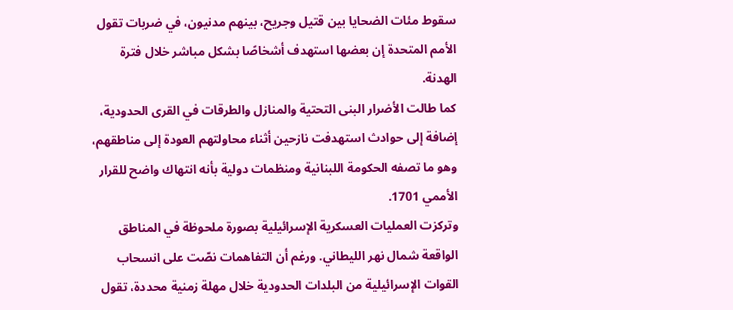سقوط مئات الضحايا بين قتيل وجريح، بينهم مدنيون، في ضربات تقول الأمم المتحدة إن بعضها استهدف أشخاصًا بشكل مباشر خلال فترة الهدنة.
كما طالت الأضرار البنى التحتية والمنازل والطرقات في القرى الحدودية، إضافة إلى حوادث استهدفت نازحين أثناء محاولتهم العودة إلى مناطقهم، وهو ما تصفه الحكومة اللبنانية ومنظمات دولية بأنه انتهاك واضح للقرار الأممي 1701.
وتركزت العمليات العسكرية الإسرائيلية بصورة ملحوظة في المناطق الواقعة شمال نهر الليطاني. ورغم أن التفاهمات نصّت على انسحاب القوات الإسرائيلية من البلدات الحدودية خلال مهلة زمنية محددة، تقول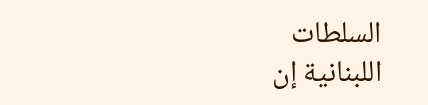السلطات اللبنانية إن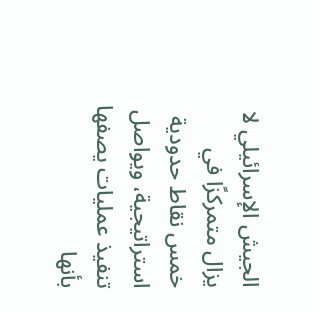الجيش الإسرائيلي لا يزال متمركزًا في خمس نقاط حدودية استراتيجية، ويواصل تنفيذ عمليات يصفها بأنها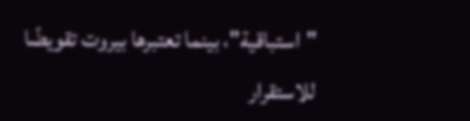"استباقية"، بينما تعتبرها بيروت تقويضًا للاستقرار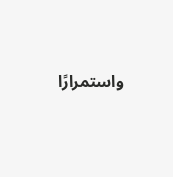واستمرارًا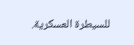للسيطرة العسكرية.